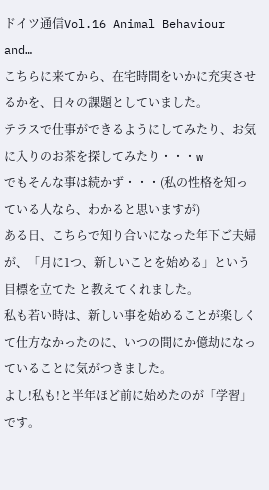ドイツ通信Vol.16 Animal Behaviour and…
こちらに来てから、在宅時間をいかに充実させるかを、日々の課題としていました。
テラスで仕事ができるようにしてみたり、お気に入りのお茶を探してみたり・・・w
でもそんな事は続かず・・・(私の性格を知っている人なら、わかると思いますが)
ある日、こちらで知り合いになった年下ご夫婦が、「月に1つ、新しいことを始める」という目標を立てた と教えてくれました。
私も若い時は、新しい事を始めることが楽しくて仕方なかったのに、いつの間にか億劫になっていることに気がつきました。
よし!私も!と半年ほど前に始めたのが「学習」です。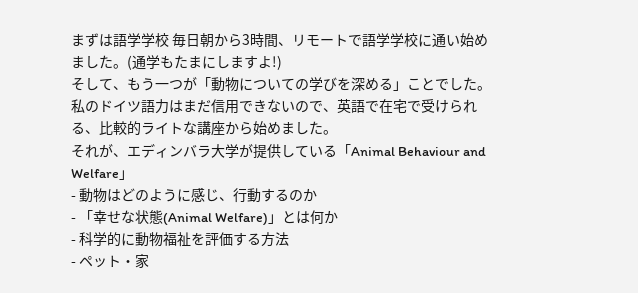まずは語学学校 毎日朝から3時間、リモートで語学学校に通い始めました。(通学もたまにしますよ!)
そして、もう一つが「動物についての学びを深める」ことでした。
私のドイツ語力はまだ信用できないので、英語で在宅で受けられる、比較的ライトな講座から始めました。
それが、エディンバラ大学が提供している「Animal Behaviour and Welfare」
- 動物はどのように感じ、行動するのか
- 「幸せな状態(Animal Welfare)」とは何か
- 科学的に動物福祉を評価する方法
- ペット・家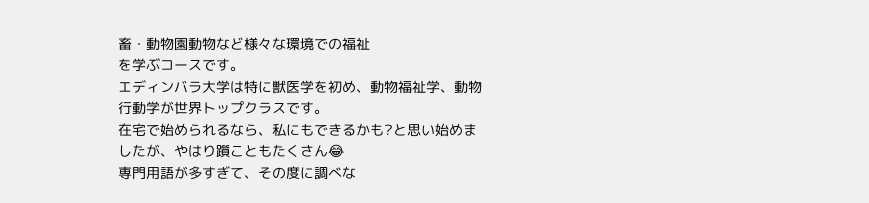畜・動物園動物など様々な環境での福祉
を学ぶコースです。
エディンバラ大学は特に獣医学を初め、動物福祉学、動物行動学が世界トップクラスです。
在宅で始められるなら、私にもできるかも?と思い始めましたが、やはり躓こともたくさん😂
専門用語が多すぎて、その度に調べな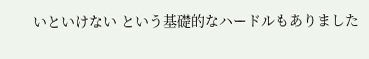いといけない という基礎的なハードルもありました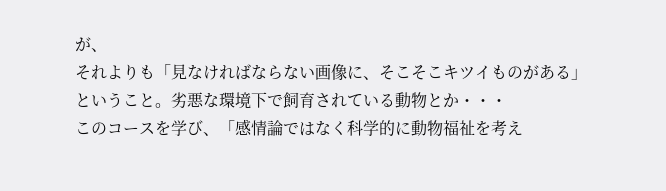が、
それよりも「見なければならない画像に、そこそこキツイものがある」ということ。劣悪な環境下で飼育されている動物とか・・・
このコースを学び、「感情論ではなく科学的に動物福祉を考え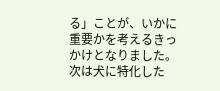る」ことが、いかに重要かを考えるきっかけとなりました。
次は犬に特化した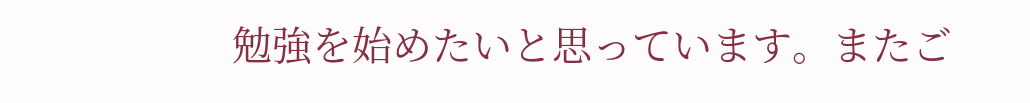勉強を始めたいと思っています。またご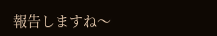報告しますね〜